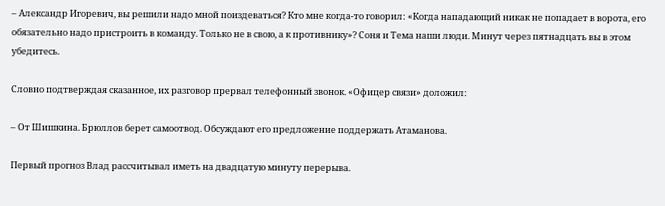– Александр Игоревич, вы решили надо мной поиздеваться? Кто мне когда-то говорил: «Когда нападающий никак не попадает в ворота, его обязательно надо пристроить в команду. Только не в свою, а к противнику»? Соня и Тема наши люди. Минут через пятнадцать вы в этом убедитесь.

Словно подтверждая сказанное, их разговор прервал телефонный звонок. «Офицер связи» доложил:

– От Шишкина. Брюллов берет самоотвод. Обсуждают его предложение поддержать Атаманова.

Первый прогноз Влад рассчитывал иметь на двадцатую минуту перерыва.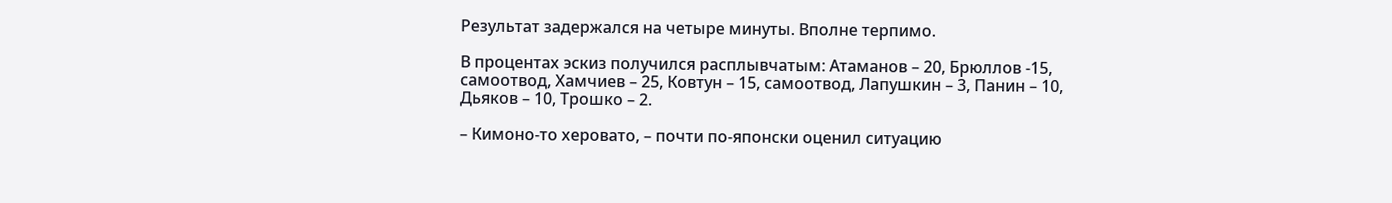Результат задержался на четыре минуты. Вполне терпимо.

В процентах эскиз получился расплывчатым: Атаманов – 20, Брюллов -15, самоотвод, Хамчиев – 25, Ковтун – 15, самоотвод, Лапушкин – 3, Панин – 10, Дьяков – 10, Трошко – 2.

– Кимоно-то херовато, – почти по-японски оценил ситуацию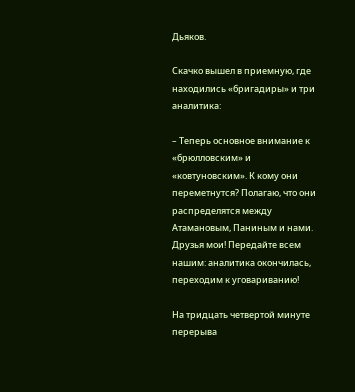Дьяков.

Скачко вышел в приемную, где находились «бригадиры» и три аналитика:

– Теперь основное внимание к «брюлловским» и «ковтуновским». К кому они переметнутся? Полагаю, что они распределятся между Атамановым, Паниным и нами. Друзья мои! Передайте всем нашим: аналитика окончилась, переходим к уговариванию!

На тридцать четвертой минуте перерыва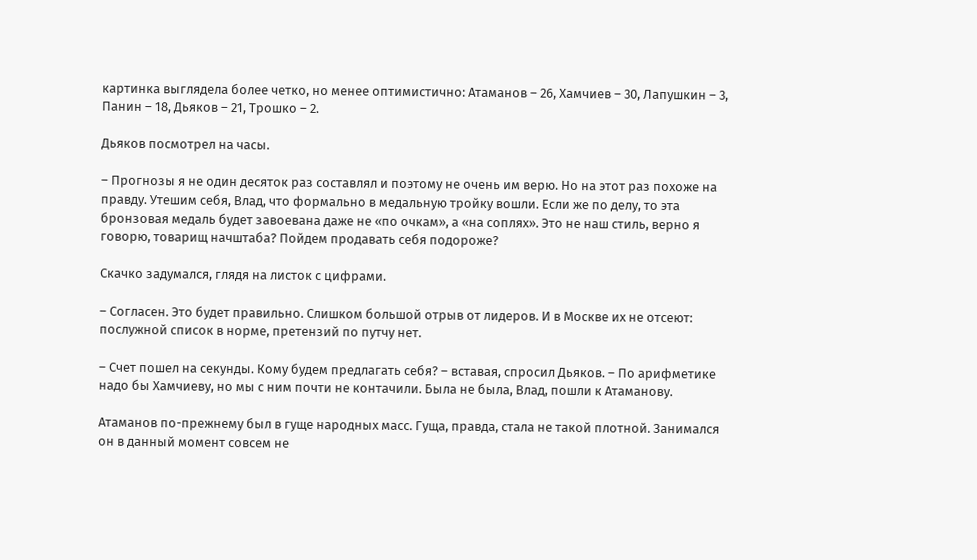картинка выглядела более четко, но менее оптимистично: Атаманов – 26, Хамчиев – 30, Лапушкин – 3, Панин – 18, Дьяков – 21, Трошко – 2.

Дьяков посмотрел на часы.

– Прогнозы я не один десяток раз составлял и поэтому не очень им верю. Но на этот раз похоже на правду. Утешим себя, Влад, что формально в медальную тройку вошли. Если же по делу, то эта бронзовая медаль будет завоевана даже не «по очкам», а «на соплях». Это не наш стиль, верно я говорю, товарищ начштаба? Пойдем продавать себя подороже?

Скачко задумался, глядя на листок с цифрами.

– Согласен. Это будет правильно. Слишком большой отрыв от лидеров. И в Москве их не отсеют: послужной список в норме, претензий по путчу нет.

– Счет пошел на секунды. Кому будем предлагать себя? – вставая, спросил Дьяков. – По арифметике надо бы Хамчиеву, но мы с ним почти не контачили. Была не была, Влад, пошли к Атаманову.

Атаманов по-прежнему был в гуще народных масс. Гуща, правда, стала не такой плотной. Занимался он в данный момент совсем не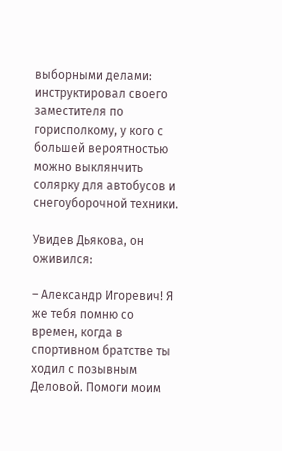выборными делами: инструктировал своего заместителя по горисполкому, у кого с большей вероятностью можно выклянчить солярку для автобусов и снегоуборочной техники.

Увидев Дьякова, он оживился:

– Александр Игоревич! Я же тебя помню со времен, когда в спортивном братстве ты ходил с позывным Деловой. Помоги моим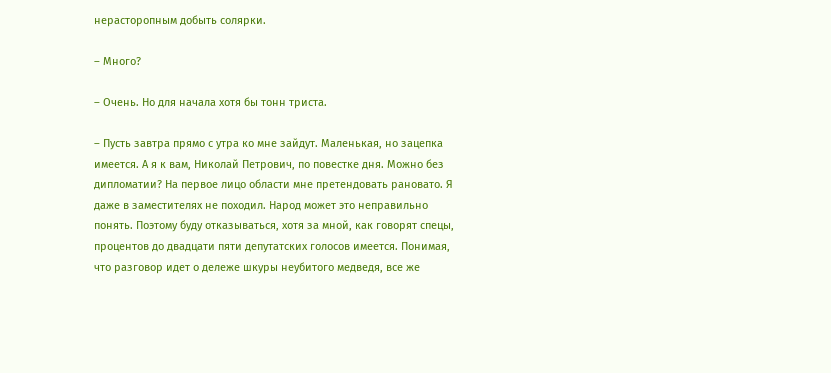нерасторопным добыть солярки.

– Много?

– Очень. Но для начала хотя бы тонн триста.

– Пусть завтра прямо с утра ко мне зайдут. Маленькая, но зацепка имеется. А я к вам, Николай Петрович, по повестке дня. Можно без дипломатии? На первое лицо области мне претендовать рановато. Я даже в заместителях не походил. Народ может это неправильно понять. Поэтому буду отказываться, хотя за мной, как говорят спецы, процентов до двадцати пяти депутатских голосов имеется. Понимая, что разговор идет о дележе шкуры неубитого медведя, все же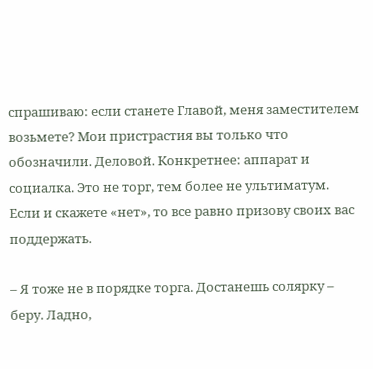спрашиваю: если станете Главой, меня заместителем возьмете? Мои пристрастия вы только что обозначили. Деловой. Конкретнее: аппарат и социалка. Это не торг, тем более не ультиматум. Если и скажете «нет», то все равно призову своих вас поддержать.

– Я тоже не в порядке торга. Достанешь солярку – беру. Ладно,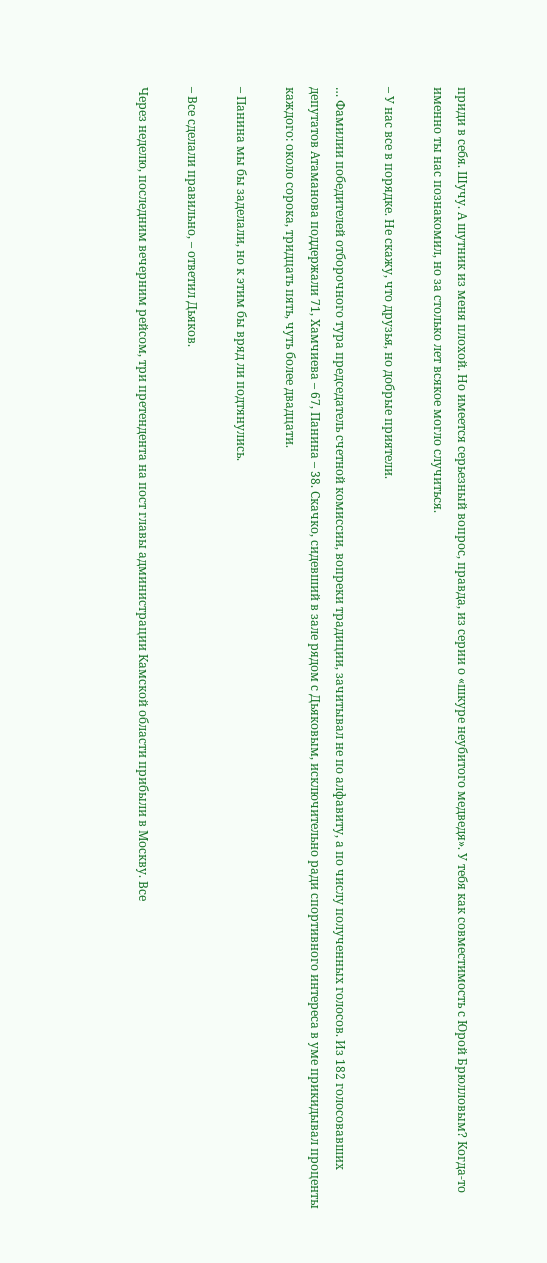приди в себя. Шучу. А шутник из меня плохой. Но имеется серьезный вопрос, правда, из серии о «шкуре неубитого медведя». У тебя как совместимость с Юрой Брюлловым? Когда-то именно ты нас познакомил, но за столько лет всякое могло случиться.

– У нас все в порядке. Не скажу, что друзья, но добрые приятели.

… Фамилии победителей отборочного тура председатель счетной комиссии, вопреки традиции, зачитывал не по алфавиту, а по числу полученных голосов. Из 182 голосовавших депутатов Атаманова поддержали 71, Хамчиева – 67, Панина – 38. Скачко, сидевший в зале рядом с Дьяковым, исключительно ради спортивного интереса в уме прикидывал проценты каждого: около сорока, тридцать пять, чуть более двадцати.

– Панина мы бы заделали, но к этим бы вряд ли подтянулись.

– Все сделали правильно, – ответил Дьяков.

Через неделю, последним вечерним рейсом, три претендента на пост главы администрации Камской области прибыли в Москву. Все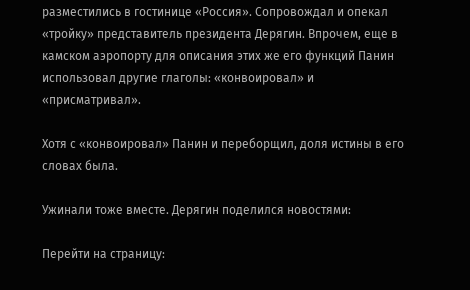разместились в гостинице «Россия». Сопровождал и опекал «тройку» представитель президента Дерягин. Впрочем, еще в камском аэропорту для описания этих же его функций Панин использовал другие глаголы: «конвоировал» и «присматривал».

Хотя с «конвоировал» Панин и переборщил, доля истины в его словах была.

Ужинали тоже вместе. Дерягин поделился новостями:

Перейти на страницу: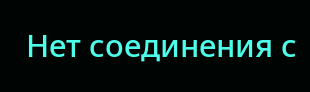Нет соединения с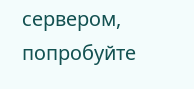сервером, попробуйте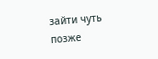зайти чуть позже